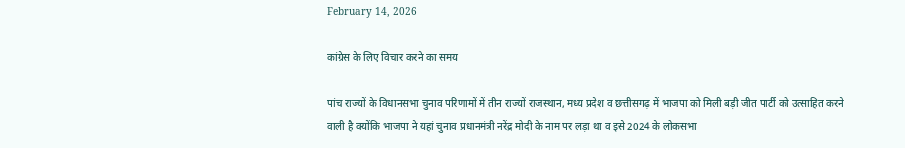February 14, 2026

कांग्रेस के लिए विचार करने का समय

पांच राज्यों के विधानसभा चुनाव परिणामों में तीन राज्यों राजस्थान, मध्य प्रदेश व छत्तीसगढ़ में भाजपा को मिली बड़ी जीत पार्टी को उत्साहित करने वाली है क्योंकि भाजपा ने यहां चुनाव प्रधानमंत्री नरेंद्र मोदी के नाम पर लड़ा था व इसे 2024 के लोकसभा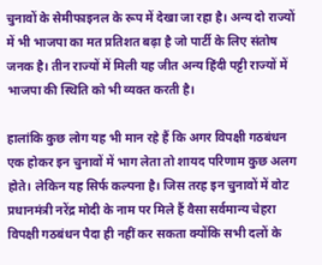चुनावों के सेमीफाइनल के रूप में देखा जा रहा है। अन्य दो राज्यों में भी भाजपा का मत प्रतिशत बढ़ा है जो पार्टी के लिए संतोष जनक है। तीन राज्यों में मिली यह जीत अन्य हिंदी पट्टी राज्यों में भाजपा की स्थिति को भी व्यक्त करती है।

हालांकि कुछ लोग यह भी मान रहे हैं कि अगर विपक्षी गठबंधन एक होकर इन चुनावों में भाग लेता तो शायद परिणाम कुछ अलग होते। लेकिन यह सिर्फ कल्पना है। जिस तरह इन चुनावों में वोट प्रधानमंत्री नरेंद्र मोदी के नाम पर मिले हैं वैसा सर्वमान्य चेहरा विपक्षी गठबंधन पैदा ही नहीं कर सकता क्योंकि सभी दलों के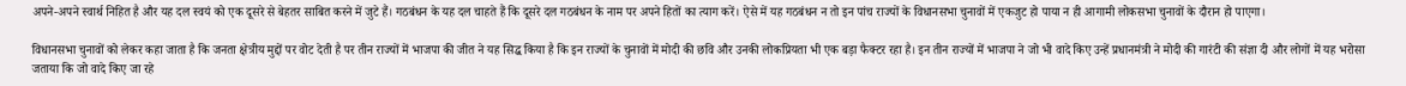अपने-अपने स्वार्थ निहित है और यह दल स्वयं को एक दूसरे से बेहतर साबित करने में जुटे हैं। गठबंधन के यह दल चाहते हैं कि दूसरे दल गठबंधन के नाम पर अपने हितों का त्याग करें। ऐसे में यह गठबंधन न तो इन पांच राज्यों के विधानसभा चुनावों में एकजुट हो पाया न ही आगामी लोकसभा चुनावों के दौरान हो पाएगा।

विधानसभा चुनावों को लेकर कहा जाता है कि जनता क्षेत्रीय मुद्दों पर वोट देती है पर तीन राज्यों में भाजपा की जीत ने यह सिद्ध किया है कि इन राज्यों के चुनावों में मोदी की छवि और उनकी लोकप्रियता भी एक बड़ा फैक्टर रहा है। इन तीन राज्यों में भाजपा ने जो भी वादे किए उन्हें प्रधानमंत्री ने मोदी की गारंटी की संज्ञा दी और लोगों में यह भरोसा जताया कि जो वादे किए जा रहे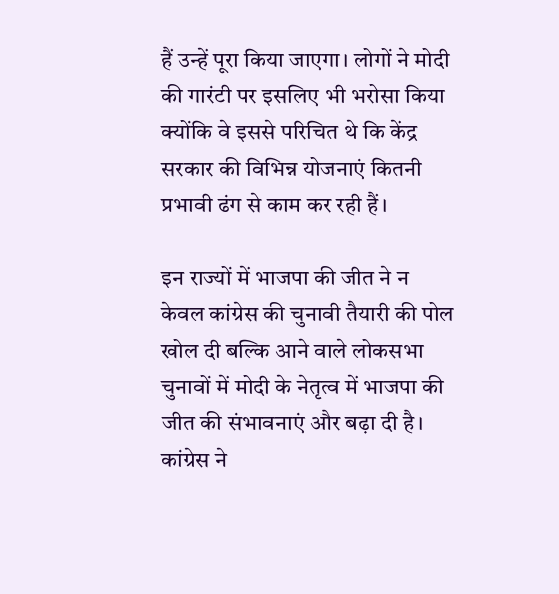हैं उन्हें पूरा किया जाएगा। लोगों ने मोदी की गारंटी पर इसलिए भी भरोसा किया क्योंकि वे इससे परिचित थे कि केंद्र सरकार की विभिन्न योजनाएं कितनी प्रभावी ढंग से काम कर रही हैं।

इन राज्यों में भाजपा की जीत ने न केवल कांग्रेस की चुनावी तैयारी की पोल खोल दी बल्कि आने वाले लोकसभा चुनावों में मोदी के नेतृत्व में भाजपा की जीत की संभावनाएं और बढ़ा दी है। कांग्रेस ने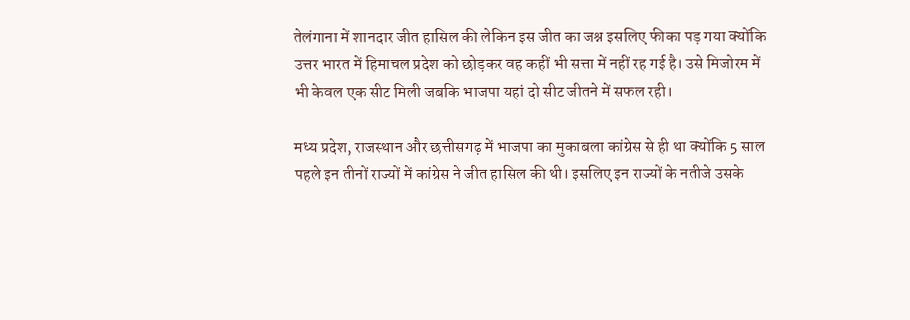तेलंगाना में शानदार जीत हासिल की लेकिन इस जीत का जश्न इसलिए फीका पड़ गया क्योंकि उत्तर भारत में हिमाचल प्रदेश को छोड़कर वह कहीं भी सत्ता में नहीं रह गई है। उसे मिजोरम में भी केवल एक सीट मिली जबकि भाजपा यहां दो सीट जीतने में सफल रही।

मध्य प्रदेश, राजस्थान और छत्तीसगढ़ में भाजपा का मुकाबला कांग्रेस से ही था क्योंकि 5 साल पहले इन तीनों राज्यों में कांग्रेस ने जीत हासिल की थी। इसलिए इन राज्यों के नतीजे उसके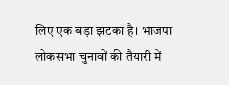लिए एक बड़ा झटका है। भाजपा लोकसभा चुनावों की तैयारी में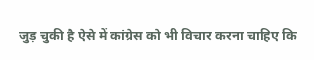जुड़ चुकी है ऐसे में कांग्रेस को भी विचार करना चाहिए कि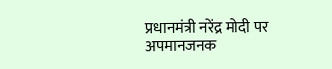प्रधानमंत्री नरेंद्र मोदी पर अपमानजनक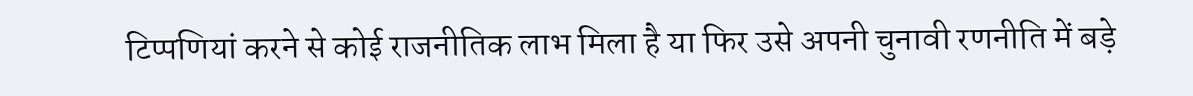टिप्पणियां करने से कोई राजनीतिक लाभ मिला है या फिर उसे अपनी चुनावी रणनीति में बड़े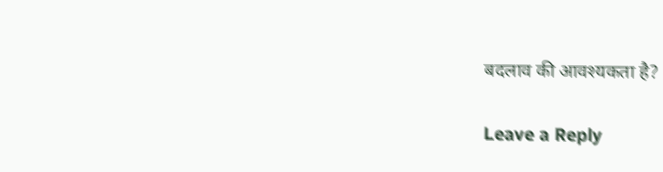बदलाव की आवश्यकता है?

Leave a Reply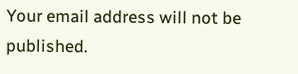Your email address will not be published.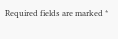Required fields are marked *